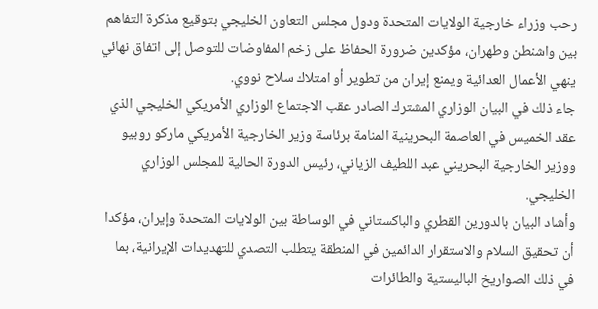رحب وزراء خارجية الولايات المتحدة ودول مجلس التعاون الخليجي بتوقيع مذكرة التفاهم بين واشنطن وطهران، مؤكدين ضرورة الحفاظ على زخم المفاوضات للتوصل إلى اتفاق نهائي ينهي الأعمال العدائية ويمنع إيران من تطوير أو امتلاك سلاح نووي.
جاء ذلك في البيان الوزاري المشترك الصادر عقب الاجتماع الوزاري الأمريكي الخليجي الذي عقد الخميس في العاصمة البحرينية المنامة برئاسة وزير الخارجية الأمريكي ماركو روبيو ووزير الخارجية البحريني عبد اللطيف الزياني، رئيس الدورة الحالية للمجلس الوزاري الخليجي.
وأشاد البيان بالدورين القطري والباكستاني في الوساطة بين الولايات المتحدة وإيران، مؤكدا أن تحقيق السلام والاستقرار الدائمين في المنطقة يتطلب التصدي للتهديدات الإيرانية، بما في ذلك الصواريخ الباليستية والطائرات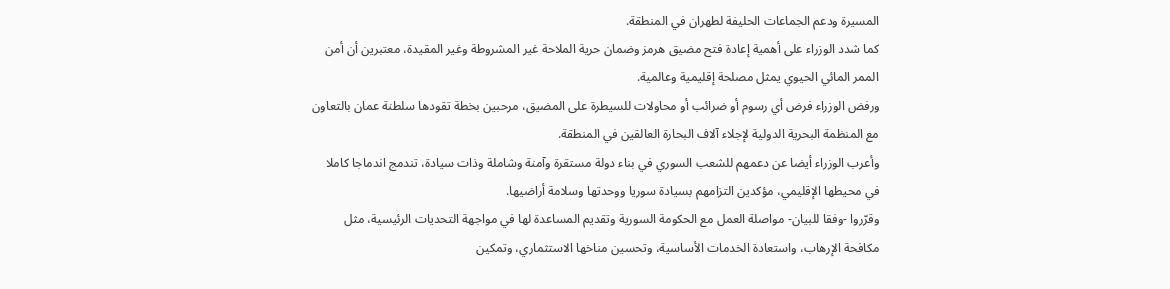المسيرة ودعم الجماعات الحليفة لطهران في المنطقة.
كما شدد الوزراء على أهمية إعادة فتح مضيق هرمز وضمان حرية الملاحة غير المشروطة وغير المقيدة، معتبرين أن أمن الممر المائي الحيوي يمثل مصلحة إقليمية وعالمية.
ورفض الوزراء فرض أي رسوم أو ضرائب أو محاولات للسيطرة على المضيق، مرحبين بخطة تقودها سلطنة عمان بالتعاون مع المنظمة البحرية الدولية لإجلاء آلاف البحارة العالقين في المنطقة.
وأعرب الوزراء أيضا عن دعمهم للشعب السوري في بناء دولة مستقرة وآمنة وشاملة وذات سيادة، تندمج اندماجا كاملا في محيطها الإقليمي، مؤكدين التزامهم بسيادة سوريا ووحدتها وسلامة أراضيها.
وقرّروا -وفقا للبيان- مواصلة العمل مع الحكومة السورية وتقديم المساعدة لها في مواجهة التحديات الرئيسية، مثل مكافحة الإرهاب، واستعادة الخدمات الأساسية، وتحسين مناخها الاستثماري، وتمكين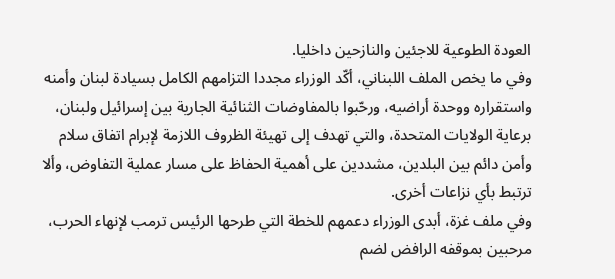العودة الطوعية للاجئين والنازحين داخليا.
وفي ما يخص الملف اللبناني، أكّد الوزراء مجددا التزامهم الكامل بسيادة لبنان وأمنه واستقراره ووحدة أراضيه، ورحّبوا بالمفاوضات الثنائية الجارية بين إسرائيل ولبنان، برعاية الولايات المتحدة، والتي تهدف إلى تهيئة الظروف اللازمة لإبرام اتفاق سلام وأمن دائم بين البلدين، مشددين على أهمية الحفاظ على مسار عملية التفاوض، وألا ترتبط بأي نزاعات أخرى.
وفي ملف غزة، أبدى الوزراء دعمهم للخطة التي طرحها الرئيس ترمب لإنهاء الحرب، مرحبين بموقفه الرافض لضم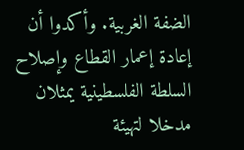الضفة الغربية. وأكدوا أن إعادة إعمار القطاع وإصلاح السلطة الفلسطينية يمثلان مدخلا لتهيئة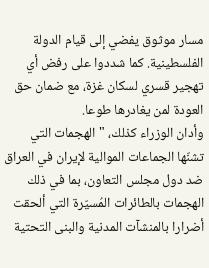مسار موثوق يفضي إلى قيام الدولة الفلسطينية. كما شددوا على رفض أي تهجير قسري لسكان غزة، مع ضمان حق العودة لمن يغادرها طوعا.
وأدان الوزراء كذلك، "الهجمات التي تشنّها الجماعات الموالية لإيران في العراق ضد دول مجلس التعاون، بما في ذلك الهجمات بالطائرات المُسيّرة التي ألحقت أضرارا بالمنشآت المدنية والبنى التحتية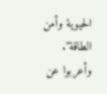الحيوية وأمن الطاقة".
وأعربوا عن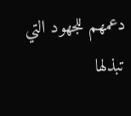دعمهم للجهود التي تبذلها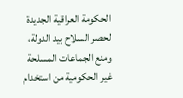الحكومة العراقية الجديدة لحصر السلاح بيد الدولة، ومنع الجماعات المسلحة غير الحكومية من استخدام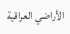الأراضي العراقية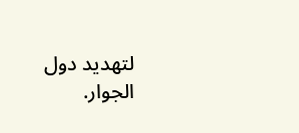لتهديد دول الجوار.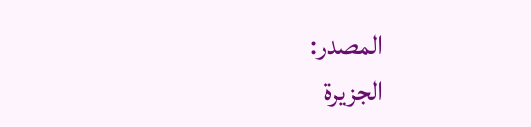المصدر:
الجزيرة